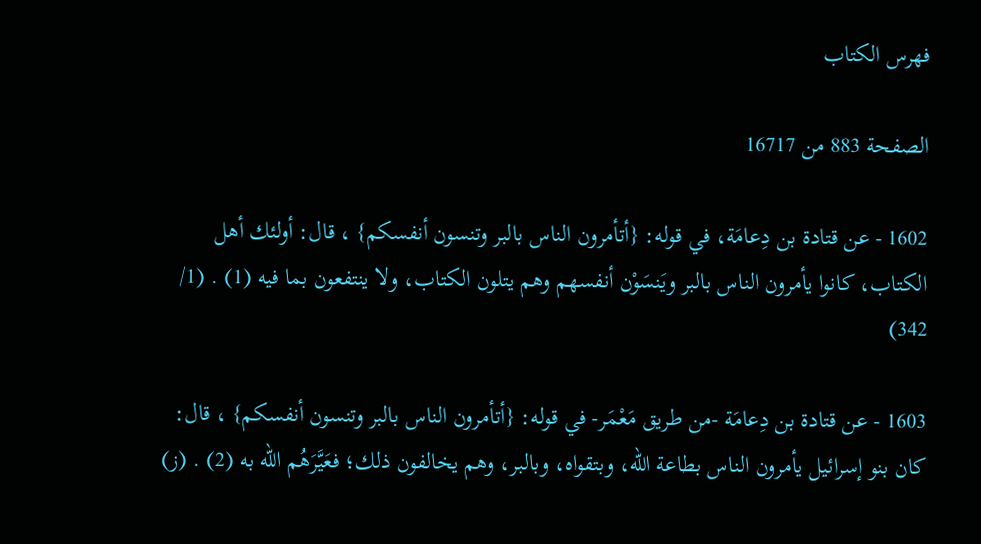فهرس الكتاب

الصفحة 883 من 16717

1602 - عن قتادة بن دِعامَة، في قوله: {أتأمرون الناس بالبر وتنسون أنفسكم} ، قال: أولئك أهل الكتاب، كانوا يأمرون الناس بالبر ويَنسَوْن أنفسهم وهم يتلون الكتاب، ولا ينتفعون بما فيه (1) . (1/ 342)

1603 - عن قتادة بن دِعامَة -من طريق مَعْمَر- في قوله: {أتأمرون الناس بالبر وتنسون أنفسكم} ، قال: كان بنو إسرائيل يأمرون الناس بطاعة الله، وبتقواه، وبالبر، وهم يخالفون ذلك؛ فعَيَّرَهُم الله به (2) . (ز)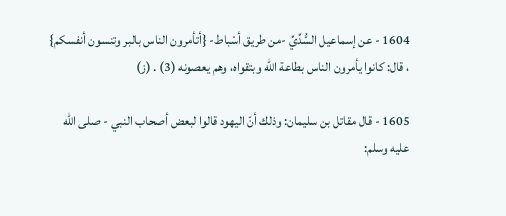1604 - عن إسماعيل السُّدِّيِّ -من طريق أسْباط- {أتأمرون الناس بالبر وتنسون أنفسكم} ، قال: كانوا يأمرون الناس بطاعة الله وبتقواه، وهم يعصونه (3) . (ز)

1605 - قال مقاتل بن سليمان: وذلك أنّ اليهود قالوا لبعض أصحاب النبي - صلى الله عليه وسلم: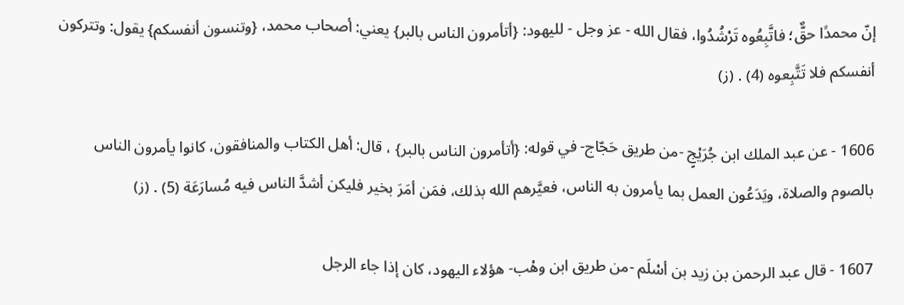إنّ محمدًا حقٌّ؛ فاتَّبِعُوه تَرْشُدُوا، فقال الله - عز وجل - لليهود: {أتأمرون الناس بالبر} يعني: أصحاب محمد، {وتنسون أنفسكم} يقول: وتتركون أنفسكم فلا تَتَّبِعوه (4) . (ز)

1606 - عن عبد الملك ابن جُرَيْجٍ -من طريق حَجّاج- في قوله: {أتأمرون الناس بالبر} ، قال: أهل الكتاب والمنافقون، كانوا يأمرون الناس بالصوم والصلاة، ويَدَعُون العمل بما يأمرون به الناس، فعيَّرهم الله بذلك، فمَن أمَرَ بخير فليكن أشدَّ الناس فيه مُسارَعَة (5) . (ز)

1607 - قال عبد الرحمن بن زيد بن أسْلَم -من طريق ابن وهْب- هؤلاء اليهود، كان إذا جاء الرجل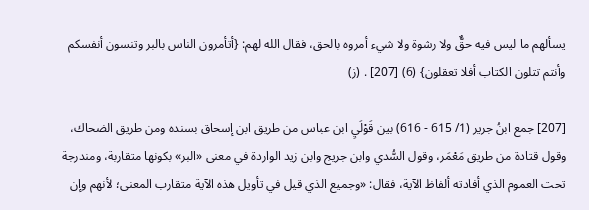يسألهم ما ليس فيه حقٌّ ولا رشوة ولا شيء أمروه بالحق، فقال الله لهم: {أتأمرون الناس بالبر وتنسون أنفسكم وأنتم تتلون الكتاب أفلا تعقلون} (6) [207] . (ز)

[207] جمع ابنُ جرير (1/ 615 - 616) بين قَوْلَيِ ابن عباس من طريق ابن إسحاق بسنده ومن طريق الضحاك، وقول قتادة من طريق مَعْمَر، وقول السُّدي وابن جريج وابن زيد الواردة في معنى «البر» بكونها متقاربة، ومندرجة تحت العموم الذي أفادته ألفاظ الآية، فقال: «وجميع الذي قيل في تأويل هذه الآية متقارب المعنى؛ لأنهم وإن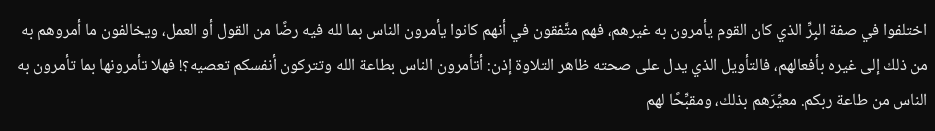اختلفوا في صفة البِرِّ الذي كان القوم يأمرون به غيرهم، فهم متَّفقون في أنهم كانوا يأمرون الناس بما لله فيه رضًا من القول أو العمل، ويخالفون ما أمروهم به من ذلك إلى غيره بأفعالهم، فالتأويل الذي يدل على صحته ظاهر التلاوة إذن: أتأمرون الناس بطاعة الله وتتركون أنفسكم تعصيه؟! فهلا تأمرونها بما تأمرون به الناس من طاعة ربكم. معيِّرَهم بذلك، ومقبِّحًا لهم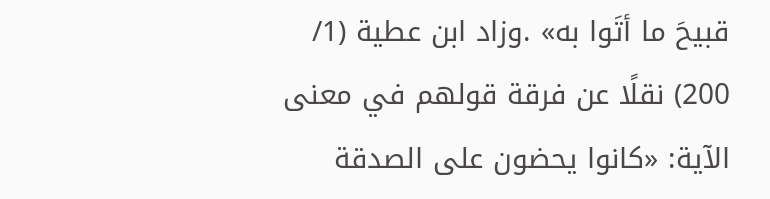قبيحَ ما أتَوا به» .وزاد ابن عطية (1/ 200) نقلًا عن فرقة قولهم في معنى الآية: «كانوا يحضون على الصدقة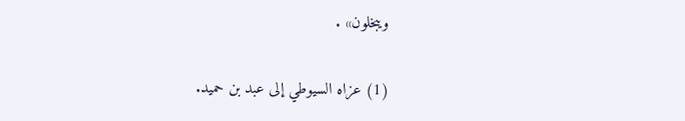ويبخلون» .

(1) عزاه السيوطي إلى عبد بن حميد.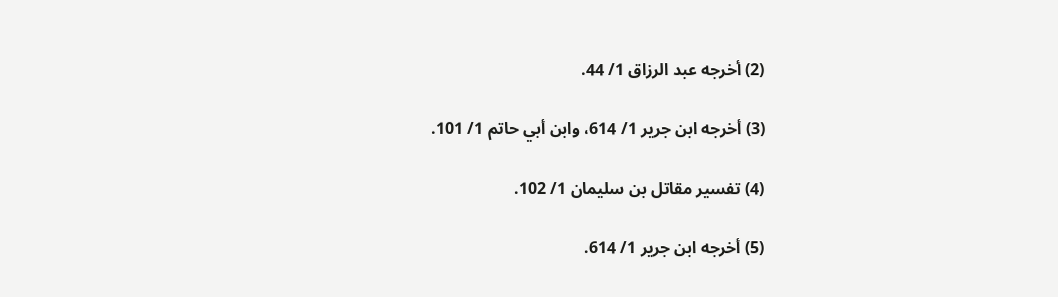(2) أخرجه عبد الرزاق 1/ 44.

(3) أخرجه ابن جرير 1/ 614، وابن أبي حاتم 1/ 101.

(4) تفسير مقاتل بن سليمان 1/ 102.

(5) أخرجه ابن جرير 1/ 614.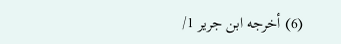(6) أخرجه ابن جرير 1/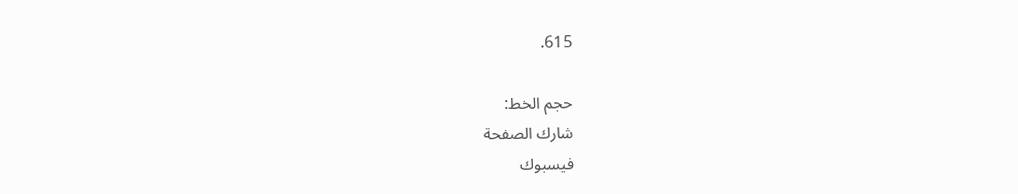615.

حجم الخط:
شارك الصفحة
فيسبوك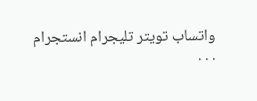واتساب تويتر تليجرام انستجرام
. . .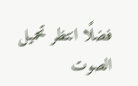فضلًا انتظر تحميل الصوت